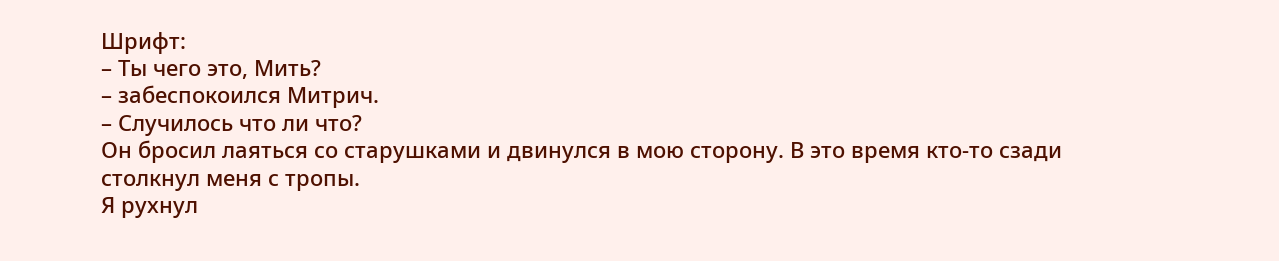Шрифт:
– Ты чего это, Мить?
– забеспокоился Митрич.
– Случилось что ли что?
Он бросил лаяться со старушками и двинулся в мою сторону. В это время кто-то сзади столкнул меня с тропы.
Я рухнул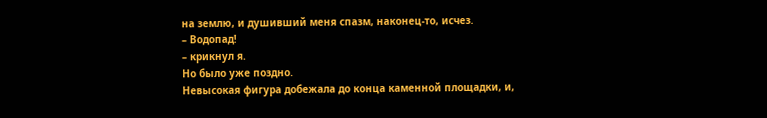на землю, и душивший меня спазм, наконец-то, исчез.
– Водопад!
– крикнул я.
Но было уже поздно.
Невысокая фигура добежала до конца каменной площадки, и,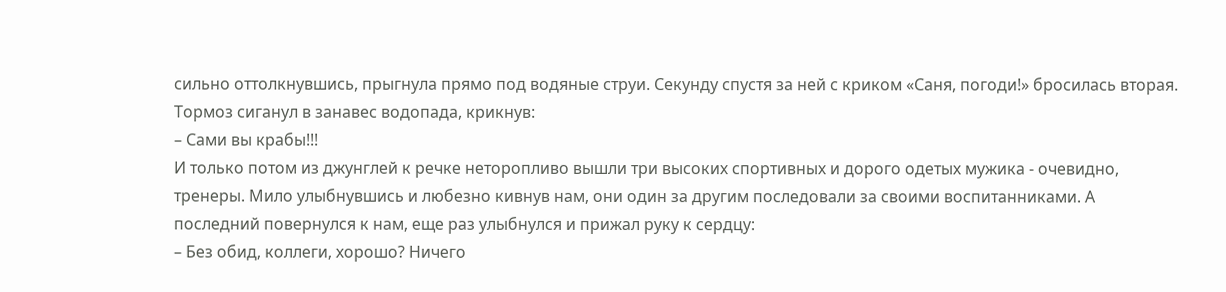сильно оттолкнувшись, прыгнула прямо под водяные струи. Секунду спустя за ней с криком «Саня, погоди!» бросилась вторая. Тормоз сиганул в занавес водопада, крикнув:
– Сами вы крабы!!!
И только потом из джунглей к речке неторопливо вышли три высоких спортивных и дорого одетых мужика - очевидно, тренеры. Мило улыбнувшись и любезно кивнув нам, они один за другим последовали за своими воспитанниками. А последний повернулся к нам, еще раз улыбнулся и прижал руку к сердцу:
– Без обид, коллеги, хорошо? Ничего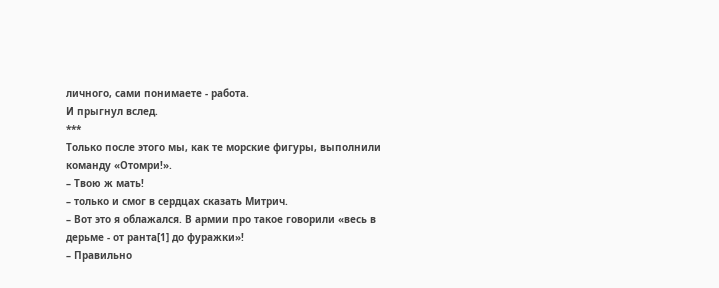личного, сами понимаете - работа.
И прыгнул вслед.
***
Только после этого мы, как те морские фигуры, выполнили команду «Отомри!».
– Твою ж мать!
– только и смог в сердцах сказать Митрич.
– Вот это я облажался. В армии про такое говорили «весь в дерьме - от ранта[1] до фуражки»!
– Правильно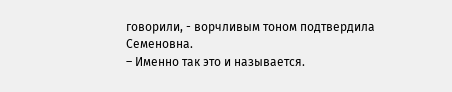говорили, - ворчливым тоном подтвердила Семеновна.
– Именно так это и называется.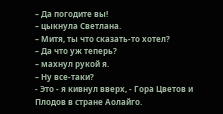– Да погодите вы!
– цыкнула Светлана.
– Митя, ты что сказать-то хотел?
– Да что уж теперь?
– махнул рукой я.
– Ну все-таки?
- Это - я кивнул вверх, - Гора Цветов и Плодов в стране Аолайго.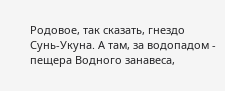Родовое, так сказать, гнездо Сунь-Укуна. А там, за водопадом - пещера Водного занавеса,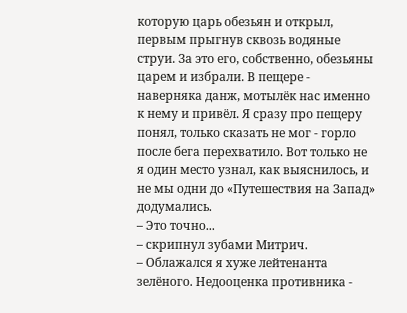которую царь обезьян и открыл, первым прыгнув сквозь водяные струи. За это его, собственно, обезьяны царем и избрали. В пещере - наверняка данж, мотылёк нас именно к нему и привёл. Я сразу про пещеру понял, только сказать не мог - горло после бега перехватило. Вот только не я один место узнал, как выяснилось, и не мы одни до «Путешествия на Запад» додумались.
– Это точно...
– скрипнул зубами Митрич.
– Облажался я хуже лейтенанта зелёного. Недооценка противника -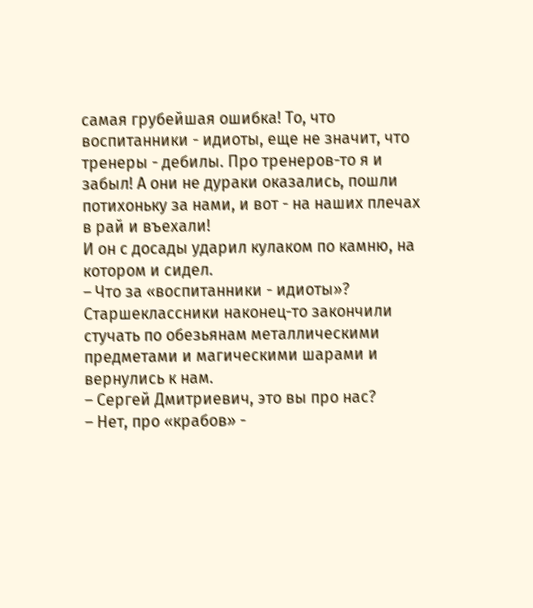самая грубейшая ошибка! То, что воспитанники - идиоты, еще не значит, что тренеры - дебилы. Про тренеров-то я и забыл! А они не дураки оказались, пошли потихоньку за нами, и вот - на наших плечах в рай и въехали!
И он с досады ударил кулаком по камню, на котором и сидел.
– Что за «воспитанники - идиоты»?
Старшеклассники наконец-то закончили стучать по обезьянам металлическими предметами и магическими шарами и вернулись к нам.
– Сергей Дмитриевич, это вы про нас?
– Нет, про «крабов» -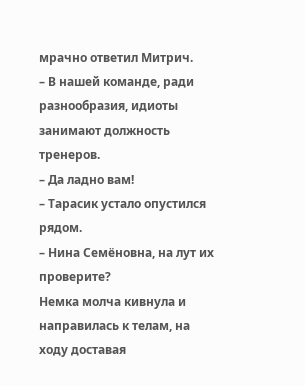мрачно ответил Митрич.
– В нашей команде, ради разнообразия, идиоты занимают должность тренеров.
– Да ладно вам!
– Тарасик устало опустился рядом.
– Нина Семёновна, на лут их проверите?
Немка молча кивнула и направилась к телам, на ходу доставая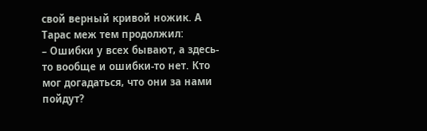свой верный кривой ножик. А Тарас меж тем продолжил:
– Ошибки у всех бывают, а здесь-то вообще и ошибки-то нет. Кто мог догадаться, что они за нами пойдут?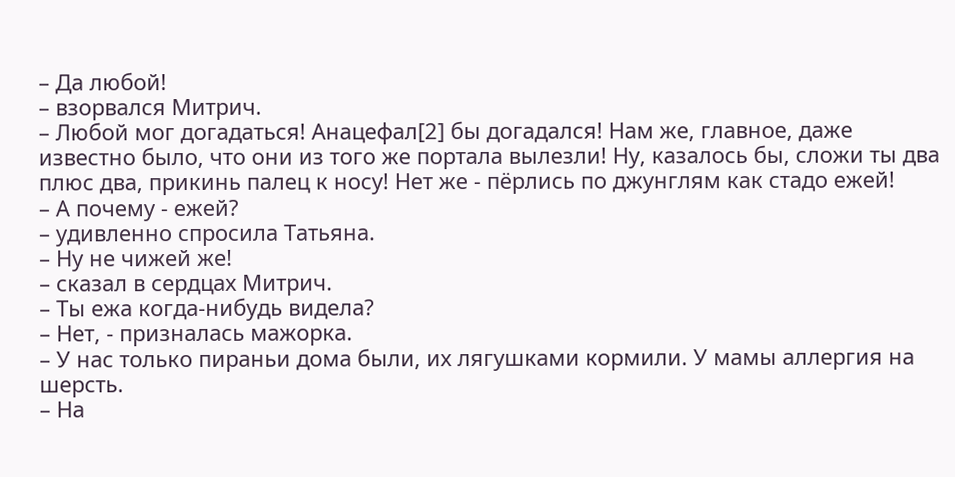– Да любой!
– взорвался Митрич.
– Любой мог догадаться! Анацефал[2] бы догадался! Нам же, главное, даже известно было, что они из того же портала вылезли! Ну, казалось бы, сложи ты два плюс два, прикинь палец к носу! Нет же - пёрлись по джунглям как стадо ежей!
– А почему - ежей?
– удивленно спросила Татьяна.
– Ну не чижей же!
– сказал в сердцах Митрич.
– Ты ежа когда-нибудь видела?
– Нет, - призналась мажорка.
– У нас только пираньи дома были, их лягушками кормили. У мамы аллергия на шерсть.
– На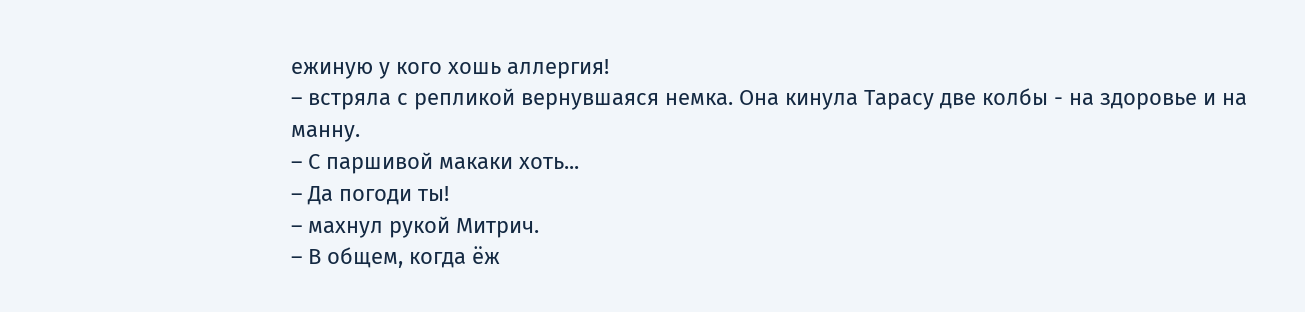ежиную у кого хошь аллергия!
– встряла с репликой вернувшаяся немка. Она кинула Тарасу две колбы - на здоровье и на манну.
– С паршивой макаки хоть...
– Да погоди ты!
– махнул рукой Митрич.
– В общем, когда ёж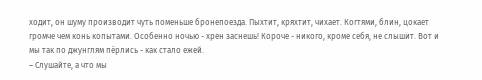ходит, он шуму производит чуть поменьше бронепоезда. Пыхтит, кряхтит, чихает. Когтями, блин, цокает громче чем конь копытами. Особенно ночью - хрен заснешь! Короче - никого, кроме себя, не слышит. Вот и мы так по джунглям пёрлись - как стало ежей.
– Слушайте, а что мы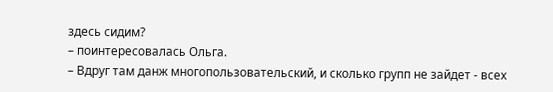здесь сидим?
– поинтересовалась Ольга.
– Вдруг там данж многопользовательский, и сколько групп не зайдет - всех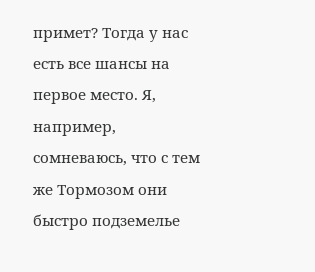примет? Тогда у нас есть все шансы на первое место. Я, например, сомневаюсь, что с тем же Тормозом они быстро подземелье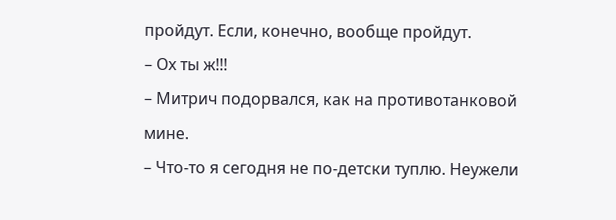пройдут. Если, конечно, вообще пройдут.
– Ох ты ж!!!
– Митрич подорвался, как на противотанковой мине.
– Что-то я сегодня не по-детски туплю. Неужели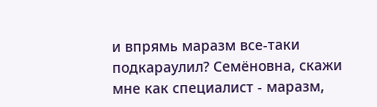и впрямь маразм все-таки подкараулил? Семёновна, скажи мне как специалист - маразм,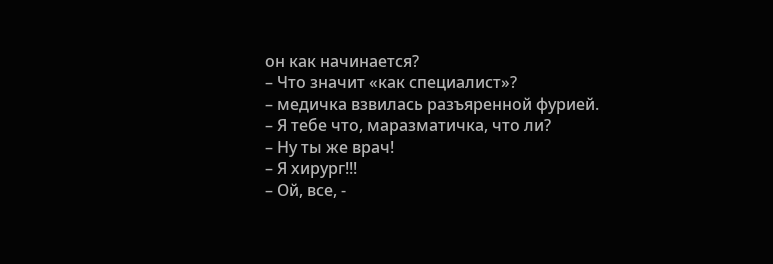он как начинается?
– Что значит «как специалист»?
– медичка взвилась разъяренной фурией.
– Я тебе что, маразматичка, что ли?
– Ну ты же врач!
– Я хирург!!!
– Ой, все, -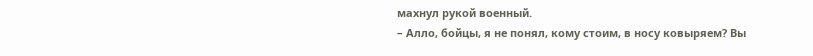махнул рукой военный.
– Алло, бойцы, я не понял, кому стоим, в носу ковыряем? Вы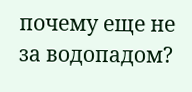почему еще не за водопадом?